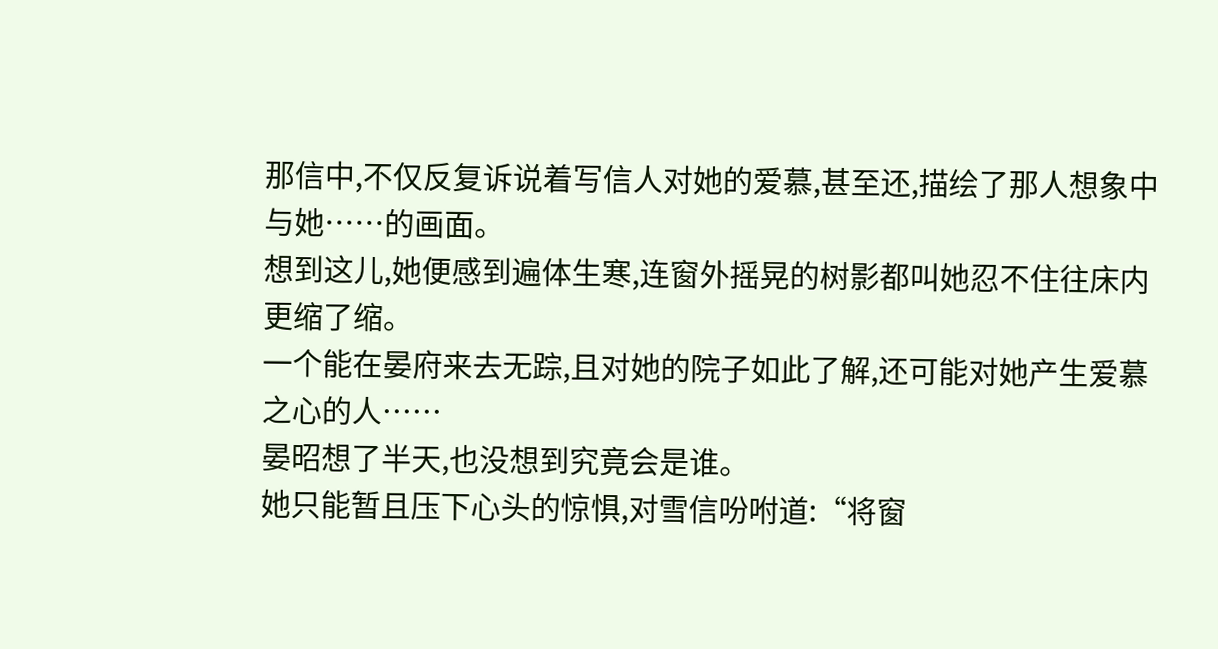那信中,不仅反复诉说着写信人对她的爱慕,甚至还,描绘了那人想象中与她……的画面。
想到这儿,她便感到遍体生寒,连窗外摇晃的树影都叫她忍不住往床内更缩了缩。
一个能在晏府来去无踪,且对她的院子如此了解,还可能对她产生爱慕之心的人……
晏昭想了半天,也没想到究竟会是谁。
她只能暂且压下心头的惊惧,对雪信吩咐道:“将窗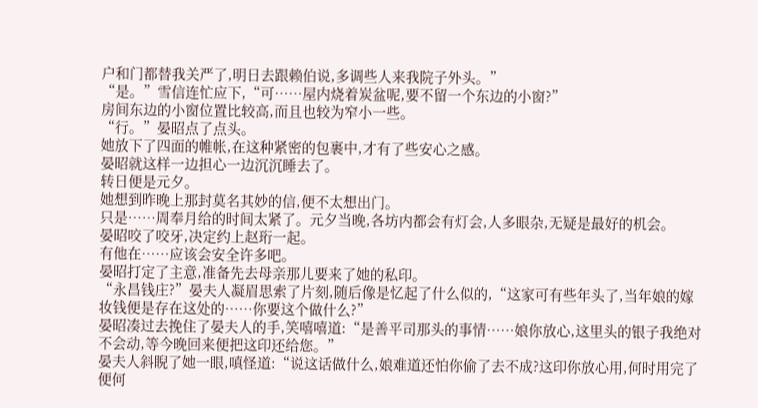户和门都替我关严了,明日去跟赖伯说,多调些人来我院子外头。”
“是。”雪信连忙应下,“可……屋内烧着炭盆呢,要不留一个东边的小窗?”
房间东边的小窗位置比较高,而且也较为窄小一些。
“行。”晏昭点了点头。
她放下了四面的帷帐,在这种紧密的包裹中,才有了些安心之感。
晏昭就这样一边担心一边沉沉睡去了。
转日便是元夕。
她想到昨晚上那封莫名其妙的信,便不太想出门。
只是……周奉月给的时间太紧了。元夕当晚,各坊内都会有灯会,人多眼杂,无疑是最好的机会。
晏昭咬了咬牙,决定约上赵珩一起。
有他在……应该会安全许多吧。
晏昭打定了主意,准备先去母亲那儿要来了她的私印。
“永昌钱庄?”晏夫人凝眉思索了片刻,随后像是忆起了什么似的,“这家可有些年头了,当年娘的嫁妆钱便是存在这处的……你要这个做什么?”
晏昭凑过去挽住了晏夫人的手,笑嘻嘻道:“是善平司那头的事情……娘你放心,这里头的银子我绝对不会动,等今晚回来便把这印还给您。”
晏夫人斜睨了她一眼,嗔怪道:“说这话做什么,娘难道还怕你偷了去不成?这印你放心用,何时用完了便何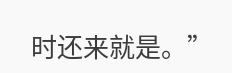时还来就是。”